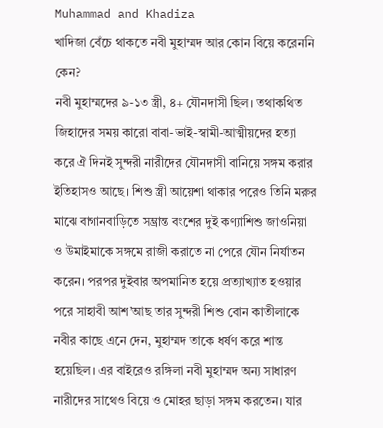Muhammad and Khadiza
খাদিজা বেঁচে থাকতে নবী মুহাম্মদ আর কোন বিয়ে করেননি কেন?
নবী মুহাম্মদের ৯-১৩ স্ত্রী, ৪+ যৌনদাসী ছিল। তথাকথিত জিহাদের সময় কারো বাবা-ভাই-স্বামী-আত্মীয়দের হত্যা করে ঐ দিনই সুন্দরী নারীদের যৌনদাসী বানিয়ে সঙ্গম করার ইতিহাসও আছে। শিশু স্ত্রী আয়েশা থাকার পরেও তিনি মরুর মাঝে বাগানবাড়িতে সম্ভ্রান্ত বংশের দুই কণ্যাশিশু জাওনিয়া ও উমাইমাকে সঙ্গমে রাজী করাতে না পেরে যৌন নির্যাতন করেন। পরপর দুইবার অপমানিত হয়ে প্রত্যাখ্যাত হওয়ার পরে সাহাবী আশ’আছ তার সুন্দরী শিশু বোন কাতীলাকে নবীর কাছে এনে দেন, মুহাম্মদ তাকে ধর্ষণ করে শান্ত হয়েছিল। এর বাইরেও রঙ্গিলা নবী মুহাম্মদ অন্য সাধারণ নারীদের সাথেও বিয়ে ও মোহর ছাড়া সঙ্গম করতেন। যার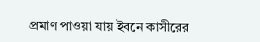প্রমাণ পাওয়া যায় ইবনে কাসীরের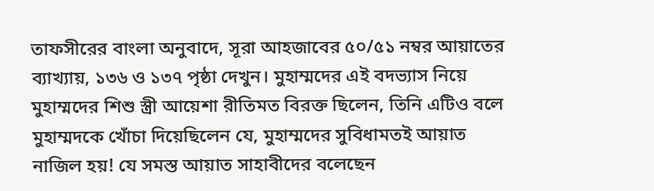তাফসীরের বাংলা অনুবাদে, সূরা আহজাবের ৫০/৫১ নম্বর আয়াতের ব্যাখ্যায়, ১৩৬ ও ১৩৭ পৃষ্ঠা দেখুন। মুহাম্মদের এই বদভ্যাস নিয়ে মুহাম্মদের শিশু স্ত্রী আয়েশা রীতিমত বিরক্ত ছিলেন, তিনি এটিও বলে মুহাম্মদকে খোঁচা দিয়েছিলেন যে, মুহাম্মদের সুবিধামতই আয়াত নাজিল হয়! যে সমস্ত আয়াত সাহাবীদের বলেছেন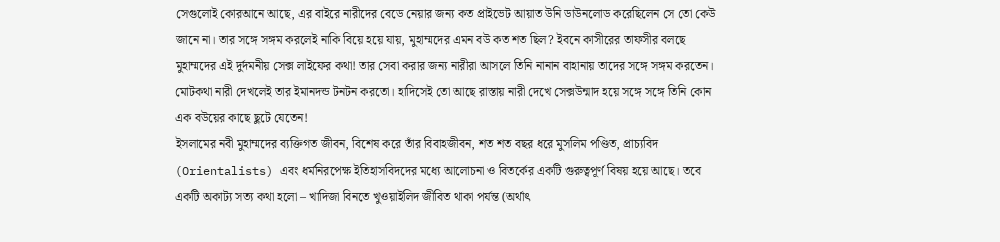সেগুলোই কোরআনে আছে, এর বাইরে নারীদের বেডে নেয়ার জন্য কত প্রাইভেট আয়াত উনি ডাউনলোড করেছিলেন সে তো কেউ জানে না। তার সঙ্গে সঙ্গম করলেই নাকি বিয়ে হয়ে যায়, মুহাম্মদের এমন বউ কত শত ছিল? ইবনে কাসীরের তাফসীর বলছে মুহাম্মদের এই দুর্দমনীয় সেক্স লাইফের কথা! তার সেবা করার জন্য নারীরা আসলে তিনি নানান বাহানায় তাদের সঙ্গে সঙ্গম করতেন। মোটকথা নারী দেখলেই তার ইমানদন্ড টনটন করতো। হাদিসেই তো আছে রাস্তায় নারী দেখে সেক্সউন্মাদ হয়ে সঙ্গে সঙ্গে তিনি কোন এক বউয়ের কাছে ছুটে যেতেন!
ইসলামের নবী মুহাম্মদের ব্যক্তিগত জীবন, বিশেষ করে তাঁর বিবাহজীবন, শত শত বছর ধরে মুসলিম পণ্ডিত, প্রাচ্যবিদ (Orientalists) এবং ধর্মনিরপেক্ষ ইতিহাসবিদদের মধ্যে আলোচনা ও বিতর্কের একটি গুরুত্বপূর্ণ বিষয় হয়ে আছে। তবে একটি অকাট্য সত্য কথা হলো – খাদিজা বিনতে খুওয়াইলিদ জীবিত থাকা পর্যন্ত (অর্থাৎ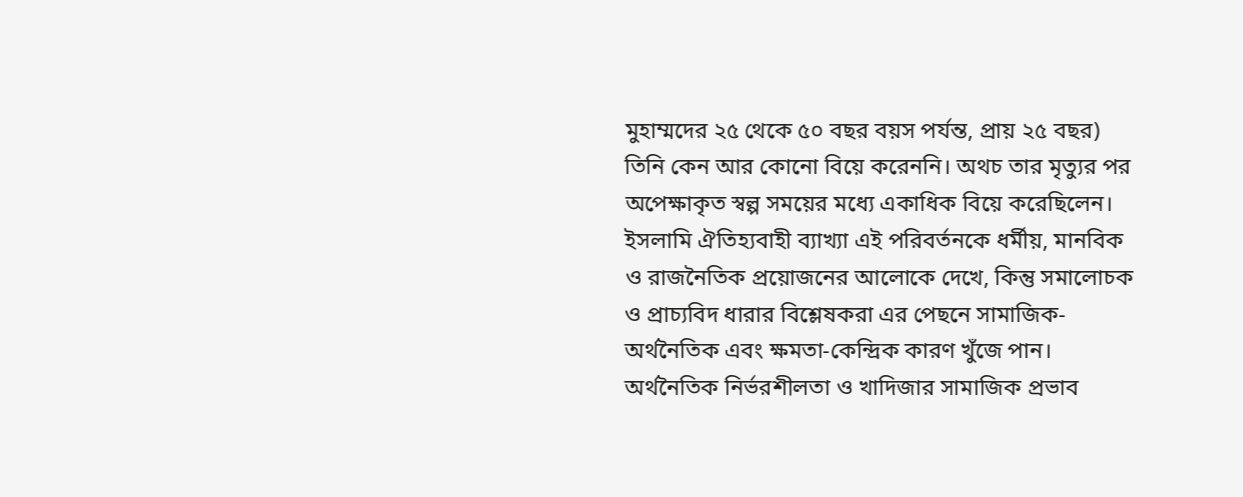মুহাম্মদের ২৫ থেকে ৫০ বছর বয়স পর্যন্ত, প্রায় ২৫ বছর) তিনি কেন আর কোনো বিয়ে করেননি। অথচ তার মৃত্যুর পর অপেক্ষাকৃত স্বল্প সময়ের মধ্যে একাধিক বিয়ে করেছিলেন। ইসলামি ঐতিহ্যবাহী ব্যাখ্যা এই পরিবর্তনকে ধর্মীয়, মানবিক ও রাজনৈতিক প্রয়োজনের আলোকে দেখে, কিন্তু সমালোচক ও প্রাচ্যবিদ ধারার বিশ্লেষকরা এর পেছনে সামাজিক-অর্থনৈতিক এবং ক্ষমতা-কেন্দ্রিক কারণ খুঁজে পান।
অর্থনৈতিক নির্ভরশীলতা ও খাদিজার সামাজিক প্রভাব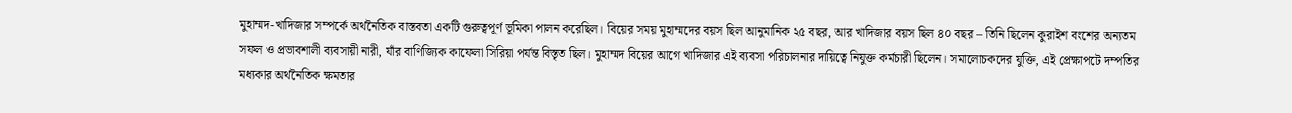মুহাম্মদ-খাদিজার সম্পর্কে অর্থনৈতিক বাস্তবতা একটি গুরুত্বপূর্ণ ভূমিকা পালন করেছিল। বিয়ের সময় মুহাম্মদের বয়স ছিল আনুমানিক ২৫ বছর, আর খাদিজার বয়স ছিল ৪০ বছর – তিনি ছিলেন কুরাইশ বংশের অন্যতম সফল ও প্রভাবশালী ব্যবসায়ী নারী, যাঁর বাণিজ্যিক কাফেলা সিরিয়া পর্যন্ত বিস্তৃত ছিল। মুহাম্মদ বিয়ের আগে খাদিজার এই ব্যবসা পরিচালনার দায়িত্বে নিযুক্ত কর্মচারী ছিলেন। সমালোচকদের যুক্তি, এই প্রেক্ষাপটে দম্পতির মধ্যকার অর্থনৈতিক ক্ষমতার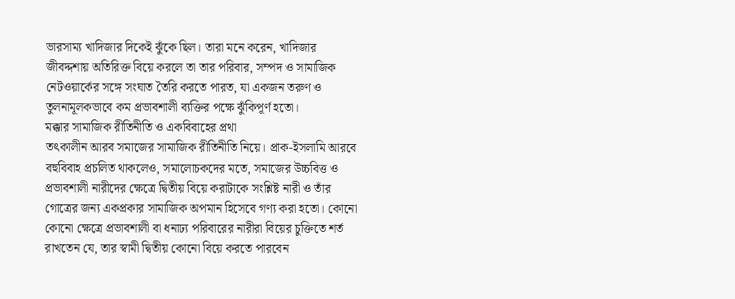ভারসাম্য খাদিজার দিকেই ঝুঁকে ছিল। তারা মনে করেন, খাদিজার জীবদ্দশায় অতিরিক্ত বিয়ে করলে তা তার পরিবার, সম্পদ ও সামাজিক নেটওয়ার্কের সঙ্গে সংঘাত তৈরি করতে পারত, যা একজন তরুণ ও তুলনামূলকভাবে কম প্রভাবশালী ব্যক্তির পক্ষে ঝুঁকিপূর্ণ হতো।
মক্কার সামাজিক রীতিনীতি ও একবিবাহের প্রথা
তৎকালীন আরব সমাজের সামাজিক রীতিনীতি নিয়ে। প্রাক-ইসলামি আরবে বহুবিবাহ প্রচলিত থাকলেও, সমালোচকদের মতে, সমাজের উচ্চবিত্ত ও প্রভাবশালী নারীদের ক্ষেত্রে দ্বিতীয় বিয়ে করাটাকে সংশ্লিষ্ট নারী ও তাঁর গোত্রের জন্য একপ্রকার সামাজিক অপমান হিসেবে গণ্য করা হতো। কোনো কোনো ক্ষেত্রে প্রভাবশালী বা ধনাঢ্য পরিবারের নারীরা বিয়ের চুক্তিতে শর্ত রাখতেন যে, তার স্বামী দ্বিতীয় কোনো বিয়ে করতে পারবেন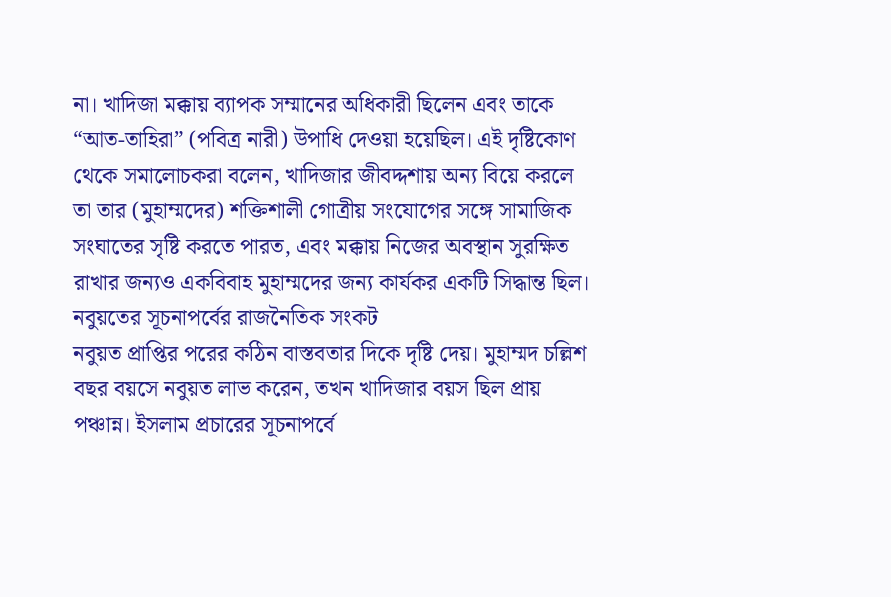না। খাদিজা মক্কায় ব্যাপক সম্মানের অধিকারী ছিলেন এবং তাকে “আত-তাহিরা” (পবিত্র নারী) উপাধি দেওয়া হয়েছিল। এই দৃষ্টিকোণ থেকে সমালোচকরা বলেন, খাদিজার জীবদ্দশায় অন্য বিয়ে করলে তা তার (মুহাম্মদের) শক্তিশালী গোত্রীয় সংযোগের সঙ্গে সামাজিক সংঘাতের সৃষ্টি করতে পারত, এবং মক্কায় নিজের অবস্থান সুরক্ষিত রাখার জন্যও একবিবাহ মুহাম্মদের জন্য কার্যকর একটি সিদ্ধান্ত ছিল।
নবুয়তের সূচনাপর্বের রাজনৈতিক সংকট
নবুয়ত প্রাপ্তির পরের কঠিন বাস্তবতার দিকে দৃষ্টি দেয়। মুহাম্মদ চল্লিশ বছর বয়সে নবুয়ত লাভ করেন, তখন খাদিজার বয়স ছিল প্রায় পঞ্চান্ন। ইসলাম প্রচারের সূচনাপর্বে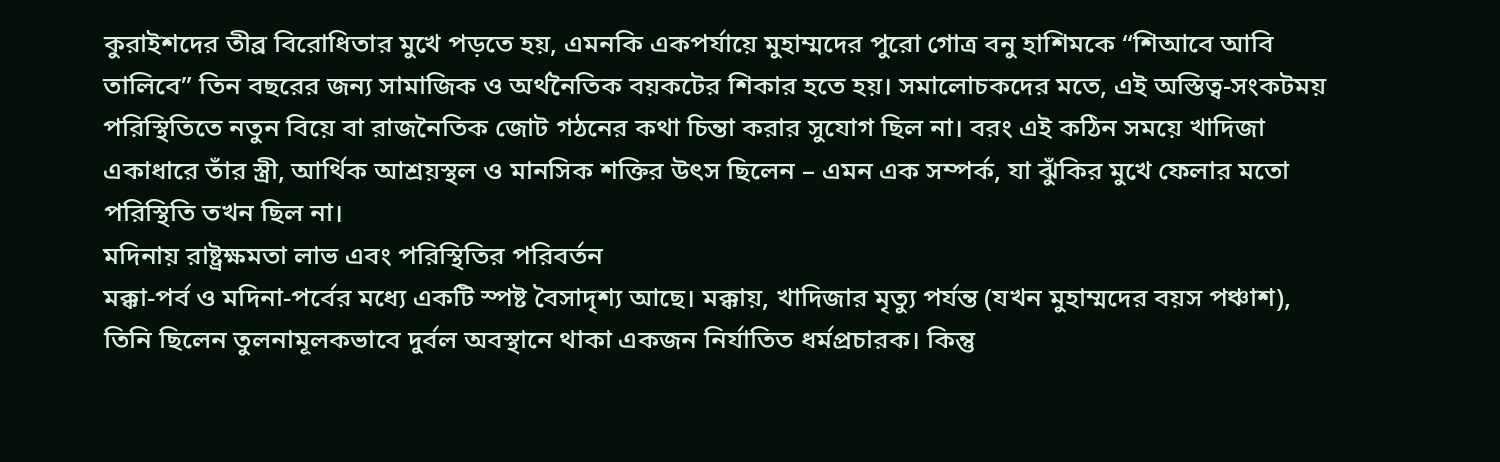কুরাইশদের তীব্র বিরোধিতার মুখে পড়তে হয়, এমনকি একপর্যায়ে মুহাম্মদের পুরো গোত্র বনু হাশিমকে “শিআবে আবি তালিবে” তিন বছরের জন্য সামাজিক ও অর্থনৈতিক বয়কটের শিকার হতে হয়। সমালোচকদের মতে, এই অস্তিত্ব-সংকটময় পরিস্থিতিতে নতুন বিয়ে বা রাজনৈতিক জোট গঠনের কথা চিন্তা করার সুযোগ ছিল না। বরং এই কঠিন সময়ে খাদিজা একাধারে তাঁর স্ত্রী, আর্থিক আশ্রয়স্থল ও মানসিক শক্তির উৎস ছিলেন – এমন এক সম্পর্ক, যা ঝুঁকির মুখে ফেলার মতো পরিস্থিতি তখন ছিল না।
মদিনায় রাষ্ট্রক্ষমতা লাভ এবং পরিস্থিতির পরিবর্তন
মক্কা-পর্ব ও মদিনা-পর্বের মধ্যে একটি স্পষ্ট বৈসাদৃশ্য আছে। মক্কায়, খাদিজার মৃত্যু পর্যন্ত (যখন মুহাম্মদের বয়স পঞ্চাশ), তিনি ছিলেন তুলনামূলকভাবে দুর্বল অবস্থানে থাকা একজন নির্যাতিত ধর্মপ্রচারক। কিন্তু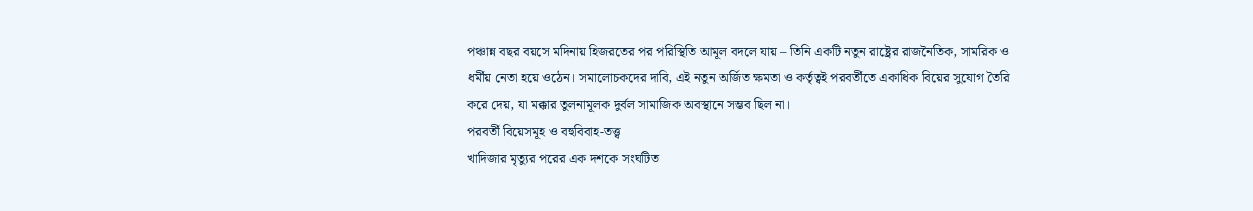পঞ্চান্ন বছর বয়সে মদিনায় হিজরতের পর পরিস্থিতি আমূল বদলে যায় – তিনি একটি নতুন রাষ্ট্রের রাজনৈতিক, সামরিক ও ধর্মীয় নেতা হয়ে ওঠেন। সমালোচকদের দাবি, এই নতুন অর্জিত ক্ষমতা ও কর্তৃত্বই পরবর্তীতে একাধিক বিয়ের সুযোগ তৈরি করে দেয়, যা মক্কার তুলনামূলক দুর্বল সামাজিক অবস্থানে সম্ভব ছিল না।
পরবর্তী বিয়েসমূহ ও বহুবিবাহ-তত্ত্ব
খাদিজার মৃত্যুর পরের এক দশকে সংঘটিত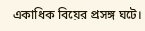একাধিক বিয়ের প্রসঙ্গ ঘটে।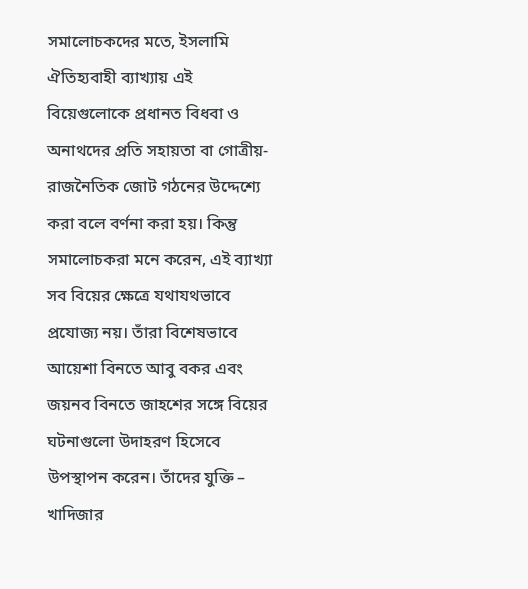সমালোচকদের মতে, ইসলামি ঐতিহ্যবাহী ব্যাখ্যায় এই বিয়েগুলোকে প্রধানত বিধবা ও অনাথদের প্রতি সহায়তা বা গোত্রীয়-রাজনৈতিক জোট গঠনের উদ্দেশ্যে করা বলে বর্ণনা করা হয়। কিন্তু সমালোচকরা মনে করেন, এই ব্যাখ্যা সব বিয়ের ক্ষেত্রে যথাযথভাবে প্রযোজ্য নয়। তাঁরা বিশেষভাবে আয়েশা বিনতে আবু বকর এবং জয়নব বিনতে জাহশের সঙ্গে বিয়ের ঘটনাগুলো উদাহরণ হিসেবে উপস্থাপন করেন। তাঁদের যুক্তি – খাদিজার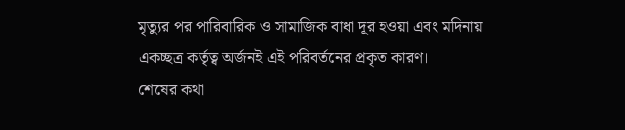মৃত্যুর পর পারিবারিক ও সামাজিক বাধা দূর হওয়া এবং মদিনায় একচ্ছত্র কর্তৃত্ব অর্জনই এই পরিবর্তনের প্রকৃত কারণ।
শেষের কথা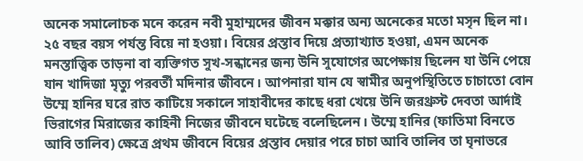অনেক সমালোচক মনে করেন নবী মুহাম্মদের জীবন মক্কার অন্য অনেকের মতো মসৃন ছিল না। ২৫ বছর বয়স পর্যন্ত বিয়ে না হওয়া। বিয়ের প্রস্তাব দিয়ে প্রত্যাখ্যাত হওয়া, এমন অনেক মনস্তাত্ত্বিক তাড়না বা ব্যক্তিগত সুখ-সন্ধানের জন্য উনি সুযোগের অপেক্ষায় ছিলেন যা উনি পেয়ে যান খাদিজা মৃত্যু পরবর্তী মদিনার জীবনে। আপনারা যান যে স্বামীর অনুপস্থিতিতে চাচাতো বোন উম্মে হানির ঘরে রাত কাটিয়ে সকালে সাহাবীদের কাছে ধরা খেয়ে উনি জরথ্রুস্ট দেবতা আর্দাই ভিরাগের মিরাজের কাহিনী নিজের জীবনে ঘটেছে বলেছিলেন। উম্মে হানির (ফাতিমা বিনতে আবি তালিব) ক্ষেত্রে প্রথম জীবনে বিয়ের প্রস্তাব দেয়ার পরে চাচা আবি তালিব তা ঘৃনাভরে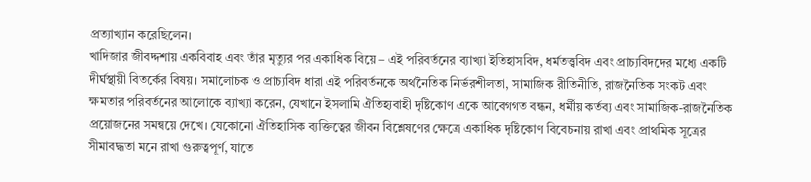প্রত্যাখ্যান করেছিলেন।
খাদিজার জীবদ্দশায় একবিবাহ এবং তাঁর মৃত্যুর পর একাধিক বিয়ে – এই পরিবর্তনের ব্যাখ্যা ইতিহাসবিদ, ধর্মতত্ত্ববিদ এবং প্রাচ্যবিদদের মধ্যে একটি দীর্ঘস্থায়ী বিতর্কের বিষয়। সমালোচক ও প্রাচ্যবিদ ধারা এই পরিবর্তনকে অর্থনৈতিক নির্ভরশীলতা, সামাজিক রীতিনীতি, রাজনৈতিক সংকট এবং ক্ষমতার পরিবর্তনের আলোকে ব্যাখ্যা করেন, যেখানে ইসলামি ঐতিহ্যবাহী দৃষ্টিকোণ একে আবেগগত বন্ধন, ধর্মীয় কর্তব্য এবং সামাজিক-রাজনৈতিক প্রয়োজনের সমন্বয়ে দেখে। যেকোনো ঐতিহাসিক ব্যক্তিত্বের জীবন বিশ্লেষণের ক্ষেত্রে একাধিক দৃষ্টিকোণ বিবেচনায় রাখা এবং প্রাথমিক সূত্রের সীমাবদ্ধতা মনে রাখা গুরুত্বপূর্ণ, যাতে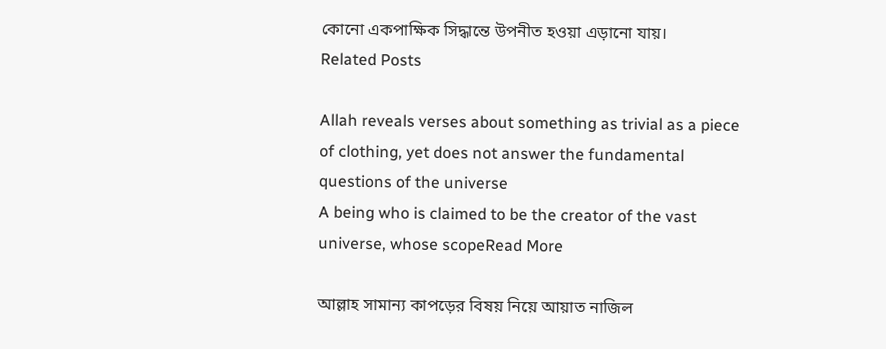কোনো একপাক্ষিক সিদ্ধান্তে উপনীত হওয়া এড়ানো যায়।
Related Posts

Allah reveals verses about something as trivial as a piece of clothing, yet does not answer the fundamental questions of the universe
A being who is claimed to be the creator of the vast universe, whose scopeRead More

আল্লাহ সামান্য কাপড়ের বিষয় নিয়ে আয়াত নাজিল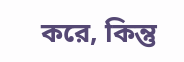করে, কিন্তু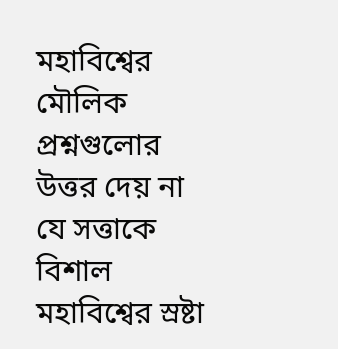মহাবিশ্বের মৌলিক প্রশ্নগুলোর উত্তর দেয় না
যে সত্তাকে বিশাল মহাবিশ্বের স্রষ্টা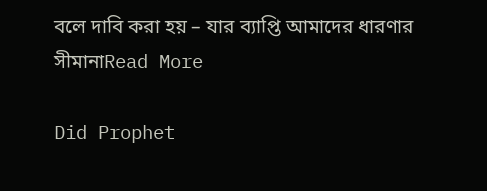বলে দাবি করা হয় – যার ব্যাপ্তি আমাদের ধারণার সীমানাRead More

Did Prophet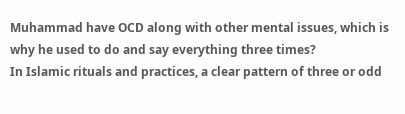Muhammad have OCD along with other mental issues, which is why he used to do and say everything three times?
In Islamic rituals and practices, a clear pattern of three or odd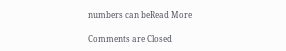numbers can beRead More

Comments are Closed